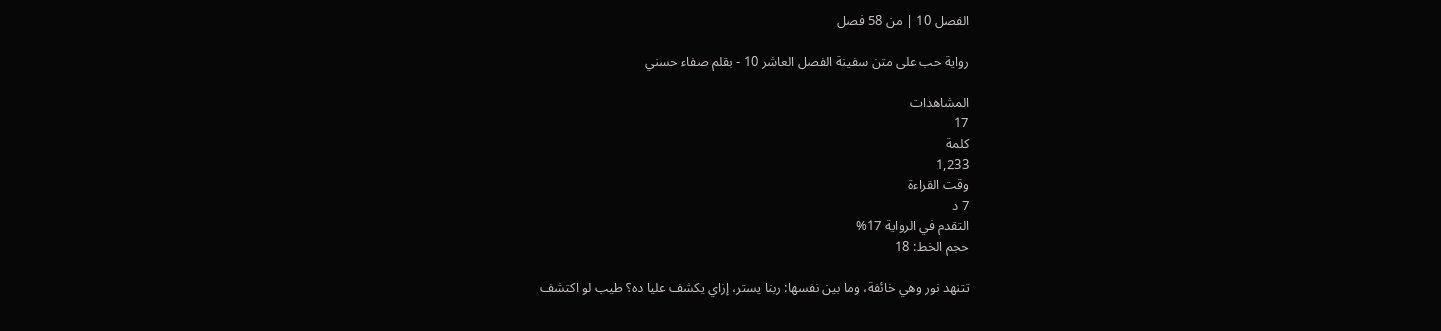الفصل 10 | من 58 فصل

رواية حب على متن سفينة الفصل العاشر 10 - بقلم صفاء حسني

المشاهدات
17
كلمة
1,233
وقت القراءة
7 د
التقدم في الرواية 17%
حجم الخط: 18

تتنهد نور وهي خائفة، وما بين نفسها: ربنا يستر، إزاي يكشف عليا ده؟ طيب لو اكتشف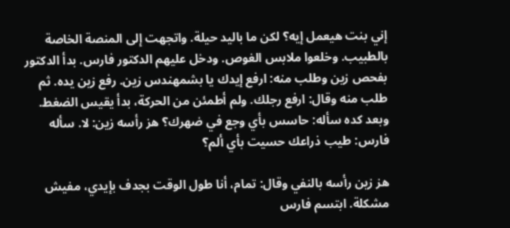إني بنت هيعمل إيه؟ لكن ما باليد حيلة. واتجهت إلى المنصة الخاصة بالطبيب. وخلعوا ملابس الغوص. ودخل عليهم الدكتور فارس. بدأ الدكتور بفحص زين وطلب منه: ارفع إيدك يا بشمهندس زين. رفع زين يده. ثم طلب منه وقال: ارفع رجلك. ولم أطمئن من الحركة، بدأ يقيس الضغط. وبعد كده سأله: حاسس بأي وجع في ضهرك؟ هز رأسه زين: لا. سأله فارس: طيب ذراعك حسيت بأي ألم؟

هز زين رأسه بالنفي وقال: تمام، أنا طول الوقت بجدف بإيدي، مفيش مشكلة. ابتسم فارس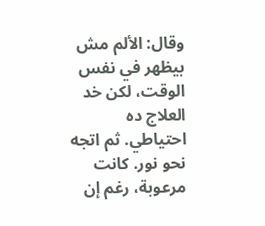وقال: الألم مش بيظهر في نفس الوقت، لكن خد العلاج ده احتياطي. ثم اتجه نحو نور. كانت مرعوبة، رغم إن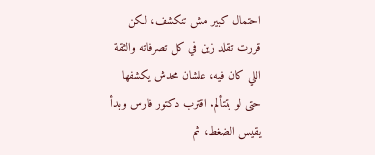احتمال كبير مش تنكشف، لكن قررت تقلد زين في كل تصرفاته والثقة اللي كان فيه، علشان محدش يكشفها حتى لو بتتألم. اقترب دكتور فارس وبدأ يقيس الضغط، ثم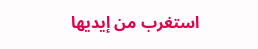استغرب من إيديها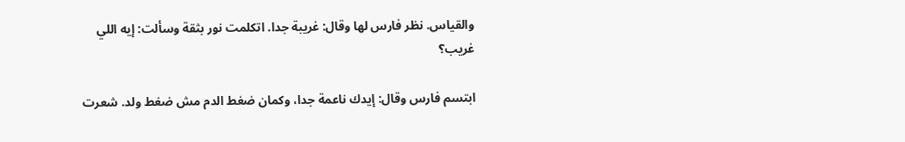والقياس. نظر فارس لها وقال: غريبة جدا. اتكلمت نور بثقة وسألت: إيه اللي غريب؟

ابتسم فارس وقال: إيدك ناعمة جدا، وكمان ضغط الدم مش ضغط ولد. شعرت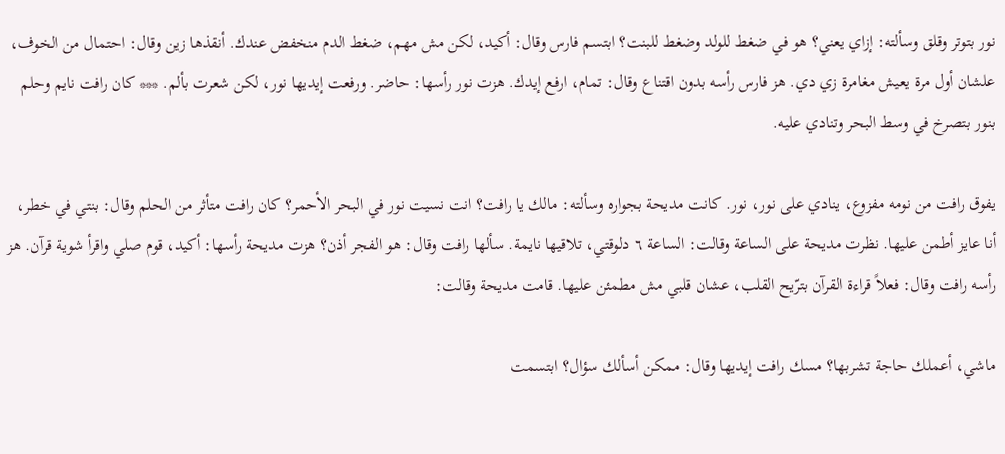نور بتوتر وقلق وسألته: إزاي يعني؟ هو في ضغط للولد وضغط للبنت؟ ابتسم فارس وقال: أكيد، لكن مش مهم، ضغط الدم منخفض عندك. أنقذها زين وقال: احتمال من الخوف، علشان أول مرة يعيش مغامرة زي دي. هز فارس رأسه بدون اقتناع وقال: تمام، ارفع إيدك. هزت نور رأسها: حاضر. ورفعت إيديها نور، لكن شعرت بألم. *** كان رافت نايم وحلم بنور بتصرخ في وسط البحر وتنادي عليه.

يفوق رافت من نومه مفزوع، ينادي على نور، نور. كانت مديحة بجواره وسألته: مالك يا رافت؟ انت نسيت نور في البحر الأحمر؟ كان رافت متأثر من الحلم وقال: بنتي في خطر، أنا عايز أطمن عليها. نظرت مديحة على الساعة وقالت: الساعة ٦ دلوقتي، تلاقيها نايمة. سألها رافت وقال: هو الفجر أذن؟ هزت مديحة رأسها: أكيد، قوم صلي واقرأ شوية قرآن. هز رأسه رافت وقال: فعلاً قراءة القرآن بترّيح القلب، عشان قلبي مش مطمئن عليها. قامت مديحة وقالت:

ماشي، أعملك حاجة تشربها؟ مسك رافت إيديها وقال: ممكن أسألك سؤال؟ ابتسمت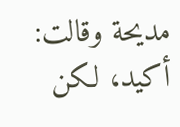مديحة وقالت: أكيد، لكن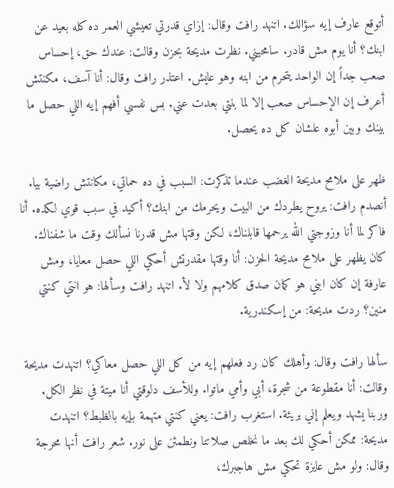أتوقع عارف إيه سؤالك. اتنهد رافت وقال: إزاي قدرتي تعيشي العمر ده كله بعيد عن ابنك؟ أنا يوم مش قادر. سامحيني. نظرت مديحة بحزن وقالت: عندك حق، إحساس صعب جداً إن الواحد يتحرم من ابنه وهو عايش. اعتذر رافت وقال: أنا آسف، مكنتش أعرف إن الإحساس صعب إلا لما بنتي بعدت عني. بس نفسي أفهم إيه اللي حصل ما بينك وبين أبوه علشان كل ده يحصل.

ظهر على ملامح مديحة الغضب عندما تذكرت: السبب في ده حماتي، مكانتش راضية بيا. أنصدم رافت: يروح يطردك من البيت ويحرمك من ابنك؟ أكيد في سبب قوي لكده. أنا فاكر لما أنا وزوجتي الله يرحمها قابلناك، لكن وقتها مش قدرنا نسألك وقت ما شفناك. كان يظهر على ملامح مديحة الحزن: أنا وقتها مقدرتش أحكي اللي حصل معايا، ومش عارفة إن كان ابني هو كمان صدق كلامهم ولا لأ. اتنهد رافت وسألها: هو انتي كنتي منين؟ ردت مديحة: من إسكندرية.

سألها رافت وقال: وأهلك كان رد فعلهم إيه من كل اللي حصل معاكي؟ اتنهدت مديحة وقالت: أنا مقطوعة من شجرة، أبي وأمي ماتوا. وللأسف دلوقتي أنا ميتة في نظر الكل. وربنا يشهد ويعلم إني بريئة. استغرب رافت: يعني كنتي متهمة بإيه بالظبط؟ اتنهدت مديحة: ممكن أحكي لك بعد ما نخلص صلاتنا ونطمئن على نور. شعر رافت أنها محرجة وقال: ولو مش عايزة تحكي مش هاجبرك،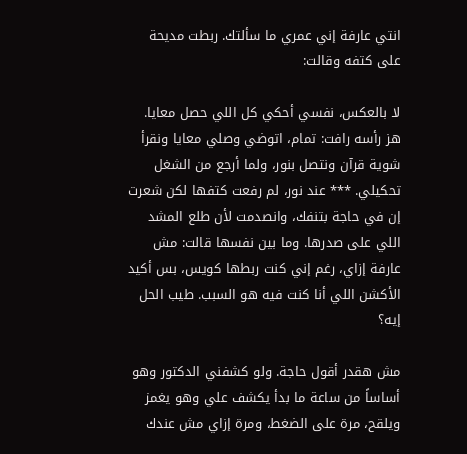انتي عارفة إني عمري ما سألتك. ربطت مديحة على كتفه وقالت:

لا بالعكس، نفسي أحكي كل اللي حصل معايا. هز رأسه رافت: تمام، اتوضي وصلي معايا ونقرأ شوية قرآن ونتصل بنور، ولما أرجع من الشغل تحكيلي. *** عند نور، لم رفعت كتفها لكن شعرت إن في حاجة بتنفك، وانصدمت لأن طلع المشد اللي على صدرها. وما بين نفسها قالت: مش عارفة إزاي، رغم إني كنت ربطها كويس، بس أكيد الأكشن اللي أنا كنت فيه هو السبب. طيب الحل إيه؟

مش هقدر أقول حاجة. ولو كشفني الدكتور وهو أساساً من ساعة ما بدأ يكشف علي وهو يغمز ويلقح، مرة على الضغط، ومرة إزاي مش عندك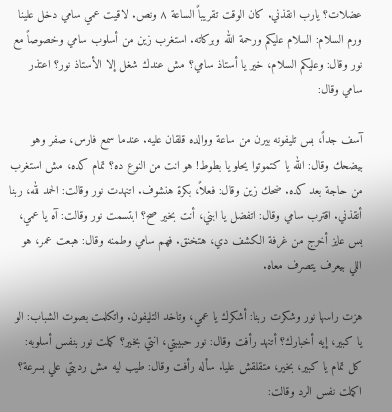عضلات؟ يارب انقذني. كان الوقت تقريباً الساعة ٨ ونص. لاقيت عمي سامي دخل علينا ورم السلام: السلام عليكم ورحمة الله وبركاته. استغرب زين من أسلوب سامي وخصوصاً مع نور وقال: وعليكم السلام، خير يا أستاذ سامي؟ مش عندك شغل إلا الأستاذ نور؟ اعتذر سامي وقال:

آسف جداً، بس تليفونه بيرن من ساعة ووالده قلقان عليه. عندما سمع فارس، صفر وهو بيضحك وقال: الله يا كتموتوا يحلو يا بطوط! هو انت من النوع ده؟ تمام كده، مش استغرب من حاجة بعد كده. ضحك زين وقال: فعلاً، بكرة هنشوف. اتنهدت نور وقالت: الحمد لله، ربنا أنقذني. اقترب سامي وقال: اتفضل يا ابني، أنت بخير صح؟ ابتسمت نور وقالت: آه يا عمي، بس عايز أخرج من غرفة الكشف دي، هتخنق. فهم سامي وطمنه وقال: هبعت عمر، هو اللي بيعرف يتصرف معاه.

هزت راسها نور وشكرت ربنا: أشكرك يا عمي، وتاخد التليفون. واتكلمت بصوت الشباب: الو يا كبير، إيه أخبارك؟ أتنهد رأفت وقال: نور حبيبتي، انتي بخير؟ كملت نور بنفس أسلوبه: كل تمام يا كبير، بخير، متقلقش عليا. سأله رأفت وقال: طيب ليه مش رديتي علي بسرعة؟ اكملت نفس الرد وقالت: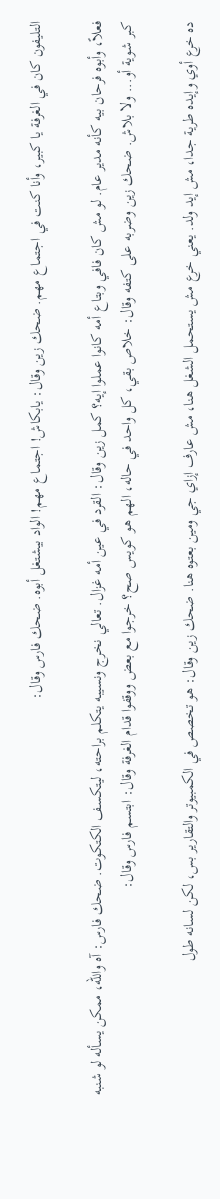التليفون كان في الغرفة يا كبير، وأنا كنت في اجتماع مهم. ضحك زين وقال: يابكاش! اجتماع مهم! الواد بيشتغل أبوه. ضحك فارس وقال:

فعلاً، وأبوه فرحان بيه كأنه مدير عام. لو مش كان فافي وبتاع أمه كانوا عملوا إيه؟ كمل زين وقال: القرد في عين أمه غزال. تعالي نخرج ونسيبه يتكلم براحته، ليتكسف الكتكوت. ضحك فارس: آه والله، ممكن يسأله لو شنبه كبر شوية أو... ولا بلاش. ضحك زين وضربه على كتفه وقال: خلاص بقي، كل واحد في حاله، الهم هو كويس صح؟ خرجوا مع بعض ووقفوا قدام الغرفة وقال: ابتسم فارس وقال:

ده خرع أوي وإيده طرية جدا، مش إيد ولد. يعني خرع مش يستحمل الشغل هنا، مش عارف إزاي جي ومين بعتوه هنا. ضحك زين وقال: هو تخصص في الكمبيوتر والتقارير بس، لكن لسانه طول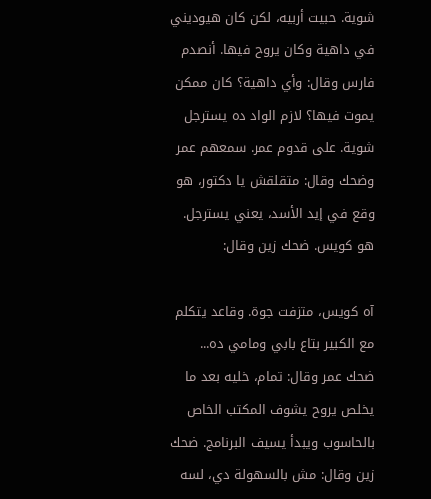شوية. حبيت أربيه، لكن كان هيوديني في داهية وكان يروح فيها. أنصدم فارس وقال: وأي داهية؟ كان ممكن يموت فيها؟ لازم الواد ده يسترجل شوية. على قدوم عمر. سمعهم عمر وضحك وقال: متقلقش يا دكتور، هو وقع في إيد الأسد، يعني يسترجل. هو كويس. ضحك زين وقال:

آه كويس، متزفت جوة. وقاعد يتكلم مع الكبير بتاع بابي ومامي ده... ضحك عمر وقال: تمام، خليه بعد ما يخلص يروح يشوف المكتب الخاص بالحاسوب ويبدأ يسيف البرنامج. ضحك زين وقال: مش بالسهولة دي، لسه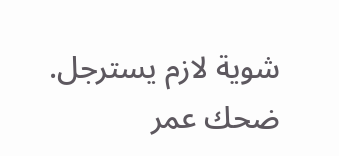شوية لازم يسترجل. ضحك عمر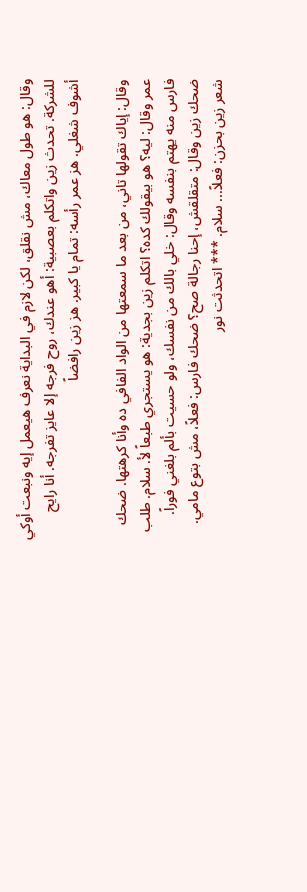وقال: هو طول معاك، مش نقلق، لكن لازم في البداية نعرف هيعمل إيه ونبعت أوكي للشركة. تحدث زين واتكلم بعصبية: أهو عندك، روح فرجه إلا عايز تفرجه. أنا رايح أشوف شغلي. هز عمر رأسه: تمام يا كبير. هز زين رافضاً

وقال: إياك تقولها تاني، من بعد ما سمعتها من الواد الفافي ده وأنا كرهتها. ضحك عمر وقال: ليه؟ هو بيقولك كده؟ اتكلم زين بجدية: هو يستجري طبعاً لأ. سلام. طلب فارس منه يهتم بنفسه وقال: خلي بالك من نفسك، ولو حسيت بألم بلغني فوراً. ضحك زين وقال: متقلقش، إحنا رجالة صح؟ ضحك فارس: فعلاً، مش بتوع مامي. شعر زين بحزن: فعلاً... سلام. *** اتحدثت نور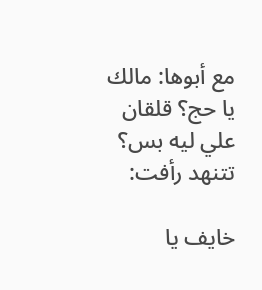مع أبوها: مالك يا حج؟ قلقان علي ليه بس؟ تتنهد رأفت:

خايف يا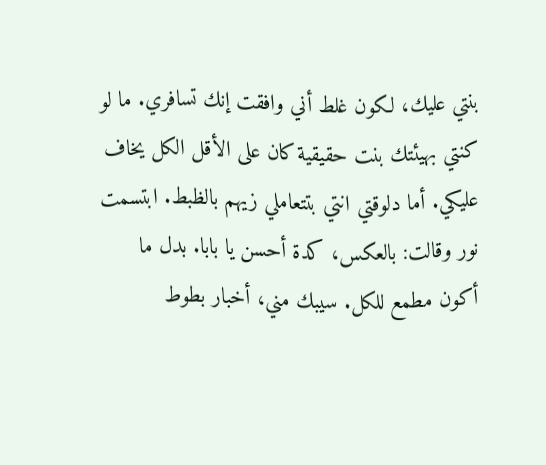بنتي عليك، لكون غلط أني وافقت إنك تسافري. ما لو كنتي بهيئتك بنت حقيقية كان على الأقل الكل يخاف عليكي. أما دلوقتي انتي بتتعاملي زيهم بالظبط. ابتسمت نور وقالت: بالعكس، كدة أحسن يا بابا. بدل ما أكون مطمع للكل. سيبك مني، أخبار بطوط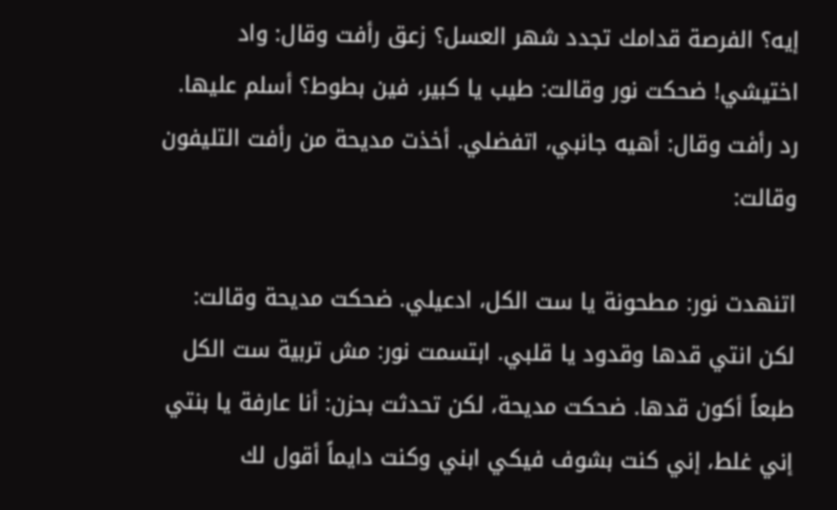إيه؟ الفرصة قدامك تجدد شهر العسل؟ زعق رأفت وقال: واد اختيشي! ضحكت نور وقالت: طيب يا كبير، فين بطوط؟ أسلم عليها. رد رأفت وقال: أهيه جانبي، اتفضلي. أخذت مديحة من رأفت التليفون وقالت:

اتنهدت نور: مطحونة يا ست الكل، ادعيلي. ضحكت مديحة وقالت: لكن انتي قدها وقدود يا قلبي. ابتسمت نور: مش تربية ست الكل طبعاً أكون قدها. ضحكت مديحة، لكن تحدثت بحزن: أنا عارفة يا بنتي إني غلط، إني كنت بشوف فيكي ابني وكنت دايماً أقول لك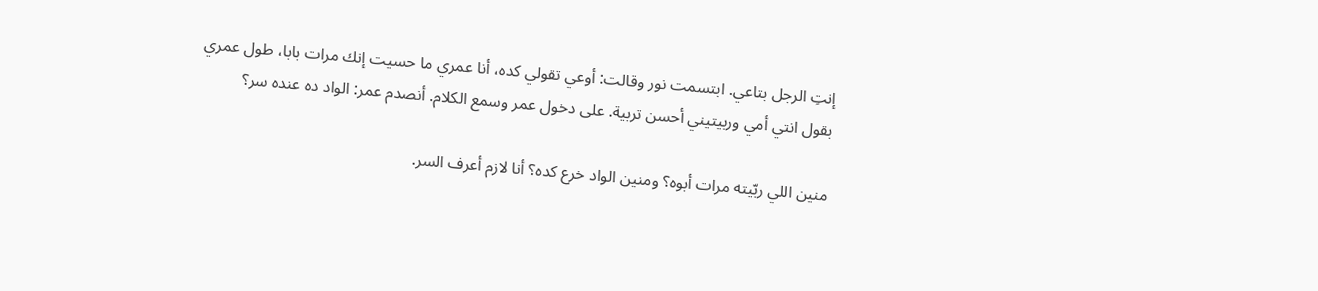إنتِ الرجل بتاعي. ابتسمت نور وقالت: أوعي تقولي كده، أنا عمري ما حسيت إنك مرات بابا، طول عمري بقول انتي أمي وربيتيني أحسن تربية. على دخول عمر وسمع الكلام. أنصدم عمر: الواد ده عنده سر؟

منين اللي ربّيته مرات أبوه؟ ومنين الواد خرع كده؟ أنا لازم أعرف السر.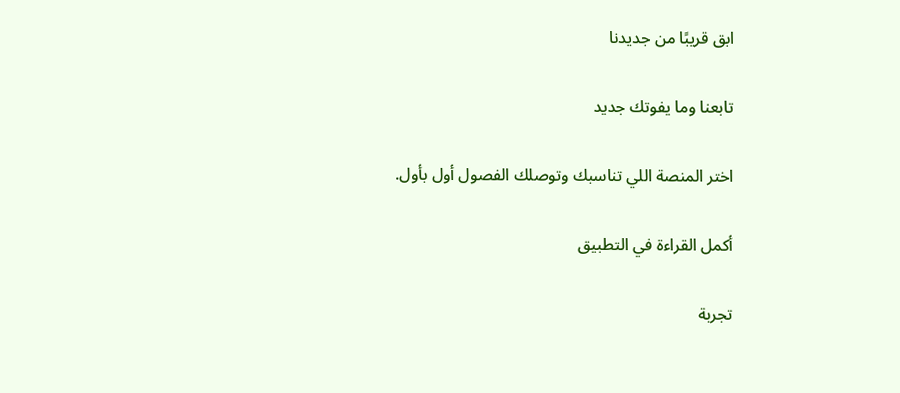ابق قريبًا من جديدنا

تابعنا وما يفوتك جديد

اختر المنصة اللي تناسبك وتوصلك الفصول أول بأول.

أكمل القراءة في التطبيق

تجربة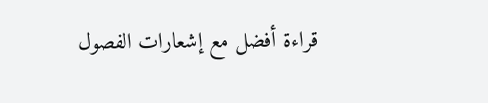قراءة أفضل مع إشعارات الفصول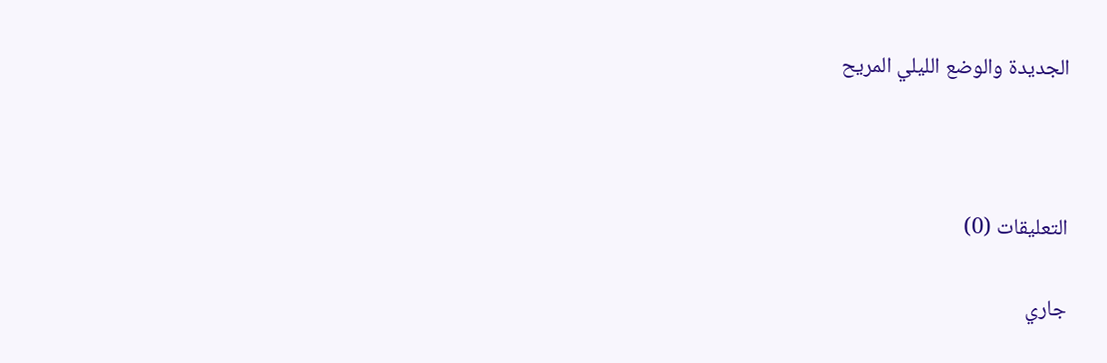الجديدة والوضع الليلي المريح



التعليقات (0)

جاري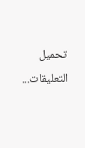تحميل التعليقات...